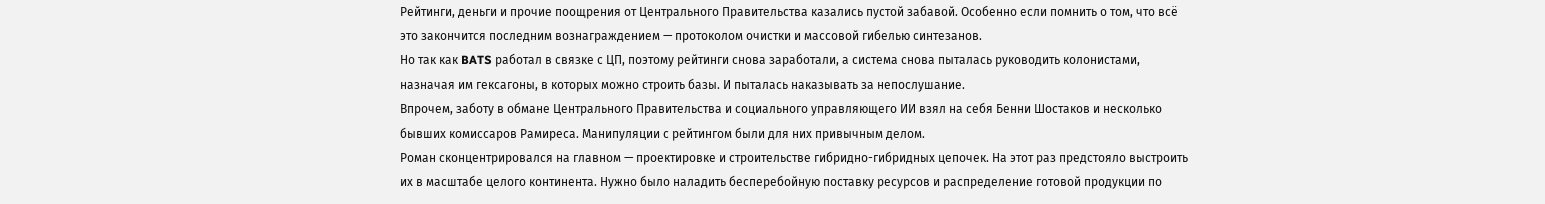Рейтинги, деньги и прочие поощрения от Центрального Правительства казались пустой забавой. Особенно если помнить о том, что всё это закончится последним вознаграждением — протоколом очистки и массовой гибелью синтезанов.
Но так как BATS работал в связке с ЦП, поэтому рейтинги снова заработали, а система снова пыталась руководить колонистами, назначая им гексагоны, в которых можно строить базы. И пыталась наказывать за непослушание.
Впрочем, заботу в обмане Центрального Правительства и социального управляющего ИИ взял на себя Бенни Шостаков и несколько бывших комиссаров Рамиреса. Манипуляции с рейтингом были для них привычным делом.
Роман сконцентрировался на главном — проектировке и строительстве гибридно-гибридных цепочек. На этот раз предстояло выстроить их в масштабе целого континента. Нужно было наладить бесперебойную поставку ресурсов и распределение готовой продукции по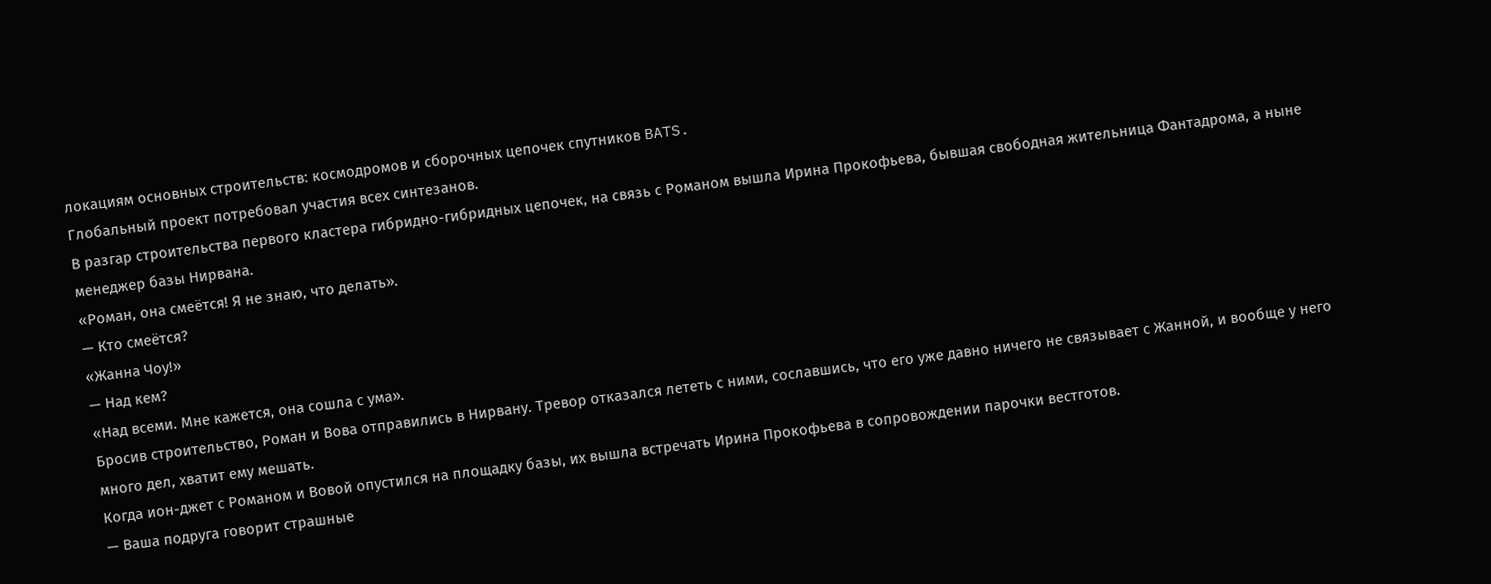локациям основных строительств: космодромов и сборочных цепочек спутников BATS.
Глобальный проект потребовал участия всех синтезанов.
В разгар строительства первого кластера гибридно-гибридных цепочек, на связь с Романом вышла Ирина Прокофьева, бывшая свободная жительница Фантадрома, а ныне менеджер базы Нирвана.
«Роман, она смеётся! Я не знаю, что делать».
— Кто смеётся?
«Жанна Чоу!»
— Над кем?
«Над всеми. Мне кажется, она сошла с ума».
Бросив строительство, Роман и Вова отправились в Нирвану. Тревор отказался лететь с ними, сославшись, что его уже давно ничего не связывает с Жанной, и вообще у него много дел, хватит ему мешать.
Когда ион-джет с Романом и Вовой опустился на площадку базы, их вышла встречать Ирина Прокофьева в сопровождении парочки вестготов.
— Ваша подруга говорит страшные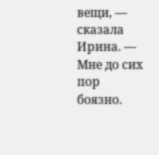вещи, — сказала Ирина. — Мне до сих пор боязно.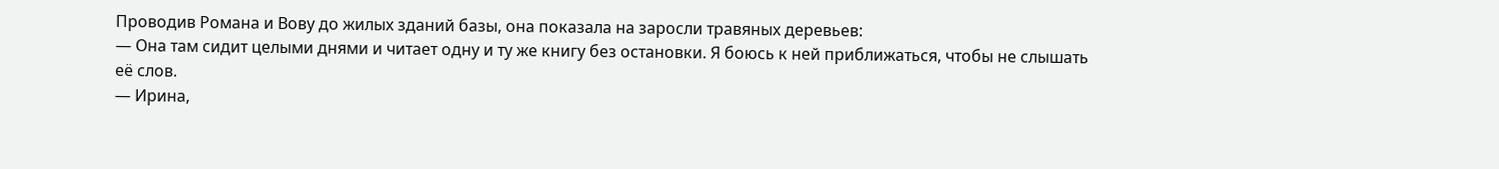Проводив Романа и Вову до жилых зданий базы, она показала на заросли травяных деревьев:
— Она там сидит целыми днями и читает одну и ту же книгу без остановки. Я боюсь к ней приближаться, чтобы не слышать её слов.
— Ирина,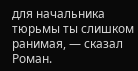для начальника тюрьмы ты слишком ранимая, — сказал Роман.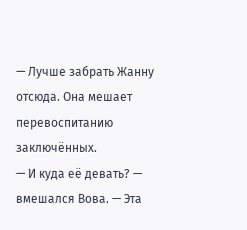— Лучше забрать Жанну отсюда. Она мешает перевоспитанию заключённых.
— И куда её девать? — вмешался Вова. — Эта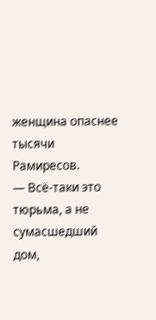женщина опаснее тысячи Рамиресов.
— Всё-таки это тюрьма, а не сумасшедший дом,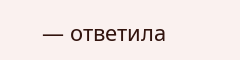— ответила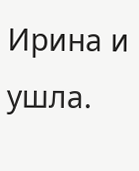Ирина и ушла.